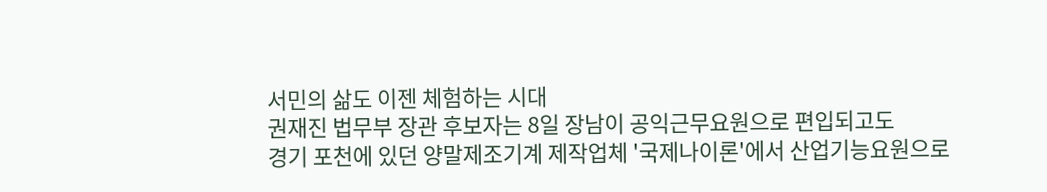서민의 삶도 이젠 체험하는 시대
권재진 법무부 장관 후보자는 8일 장남이 공익근무요원으로 편입되고도
경기 포천에 있던 양말제조기계 제작업체 '국제나이론'에서 산업기능요원으로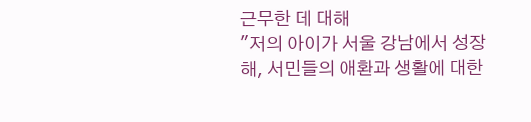근무한 데 대해
"저의 아이가 서울 강남에서 성장해, 서민들의 애환과 생활에 대한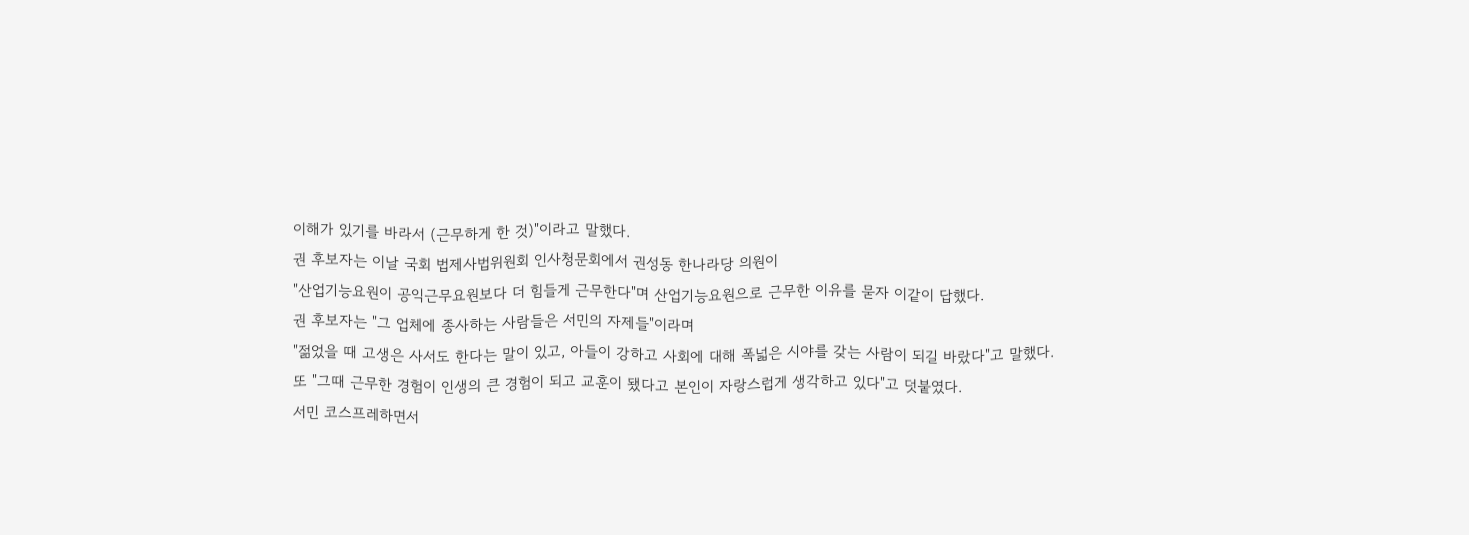이해가 있기를 바라서 (근무하게 한 것)"이라고 말했다.
권 후보자는 이날 국회 법제사법위원회 인사청문회에서 권성동 한나라당 의원이
"산업기능요원이 공익근무요원보다 더 힘들게 근무한다"며 산업기능요원으로 근무한 이유를 묻자 이같이 답했다.
권 후보자는 "그 업체에 종사하는 사람들은 서민의 자제들"이라며
"젊었을 때 고생은 사서도 한다는 말이 있고, 아들이 강하고 사회에 대해 폭넓은 시야를 갖는 사람이 되길 바랐다"고 말했다.
또 "그때 근무한 경험이 인생의 큰 경험이 되고 교훈이 됐다고 본인이 자랑스럽게 생각하고 있다"고 덧붙였다.
서민 코스프레하면서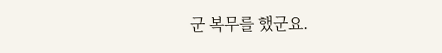군 복무를 했군요.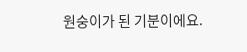원숭이가 된 기분이에요.